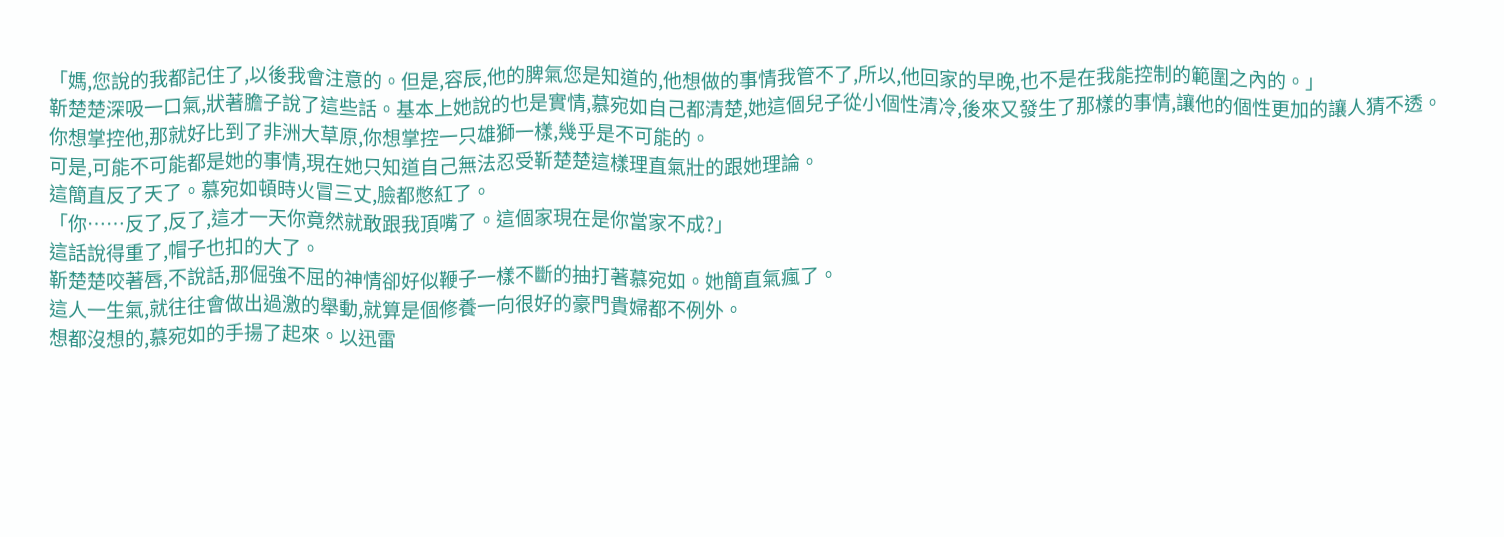「媽,您說的我都記住了,以後我會注意的。但是,容辰,他的脾氣您是知道的,他想做的事情我管不了,所以,他回家的早晚,也不是在我能控制的範圍之內的。」
靳楚楚深吸一口氣,狀著膽子說了這些話。基本上她說的也是實情,慕宛如自己都清楚,她這個兒子從小個性清冷,後來又發生了那樣的事情,讓他的個性更加的讓人猜不透。你想掌控他,那就好比到了非洲大草原,你想掌控一只雄獅一樣,幾乎是不可能的。
可是,可能不可能都是她的事情,現在她只知道自己無法忍受靳楚楚這樣理直氣壯的跟她理論。
這簡直反了天了。慕宛如頓時火冒三丈,臉都憋紅了。
「你……反了,反了,這才一天你竟然就敢跟我頂嘴了。這個家現在是你當家不成?」
這話說得重了,帽子也扣的大了。
靳楚楚咬著唇,不說話,那倔強不屈的神情卻好似鞭子一樣不斷的抽打著慕宛如。她簡直氣瘋了。
這人一生氣,就往往會做出過激的舉動,就算是個修養一向很好的豪門貴婦都不例外。
想都沒想的,慕宛如的手揚了起來。以迅雷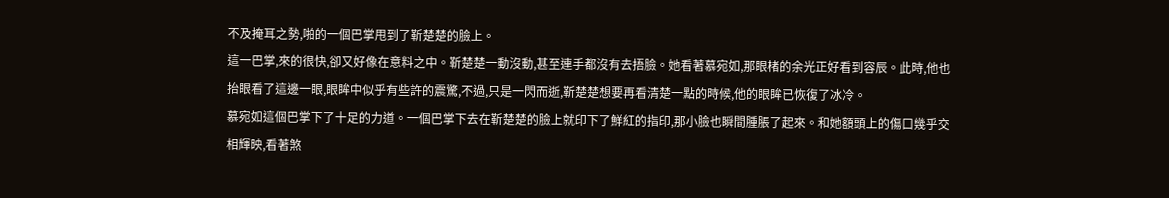不及掩耳之勢,啪的一個巴掌甩到了靳楚楚的臉上。
這一巴掌,來的很快,卻又好像在意料之中。靳楚楚一動沒動,甚至連手都沒有去捂臉。她看著慕宛如,那眼楮的余光正好看到容辰。此時,他也抬眼看了這邊一眼,眼眸中似乎有些許的震驚,不過,只是一閃而逝,靳楚楚想要再看清楚一點的時候,他的眼眸已恢復了冰冷。
慕宛如這個巴掌下了十足的力道。一個巴掌下去在靳楚楚的臉上就印下了鮮紅的指印,那小臉也瞬間腫脹了起來。和她額頭上的傷口幾乎交相輝映,看著煞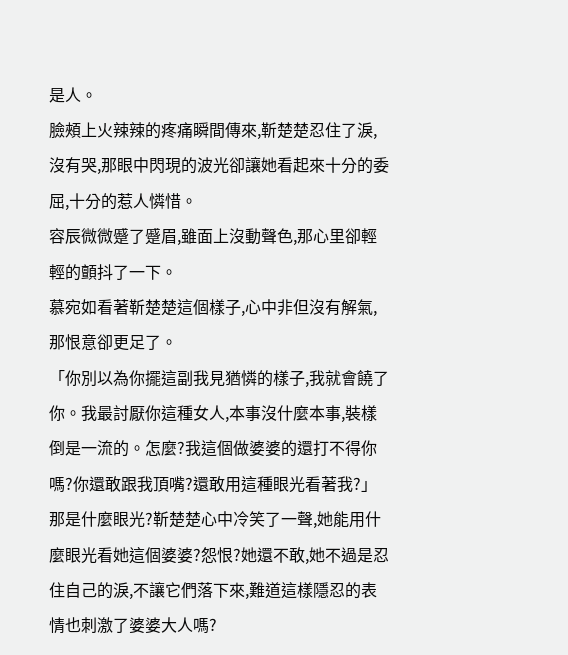是人。
臉頰上火辣辣的疼痛瞬間傳來,靳楚楚忍住了淚,沒有哭,那眼中閃現的波光卻讓她看起來十分的委屈,十分的惹人憐惜。
容辰微微蹙了蹙眉,雖面上沒動聲色,那心里卻輕輕的顫抖了一下。
慕宛如看著靳楚楚這個樣子,心中非但沒有解氣,那恨意卻更足了。
「你別以為你擺這副我見猶憐的樣子,我就會饒了你。我最討厭你這種女人,本事沒什麼本事,裝樣倒是一流的。怎麼?我這個做婆婆的還打不得你嗎?你還敢跟我頂嘴?還敢用這種眼光看著我?」
那是什麼眼光?靳楚楚心中冷笑了一聲,她能用什麼眼光看她這個婆婆?怨恨?她還不敢,她不過是忍住自己的淚,不讓它們落下來,難道這樣隱忍的表情也刺激了婆婆大人嗎?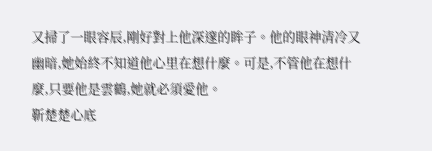又掃了一眼容辰,剛好對上他深邃的眸子。他的眼神清冷又幽暗,她始終不知道他心里在想什麼。可是,不管他在想什麼,只要他是雲鶴,她就必須愛他。
靳楚楚心底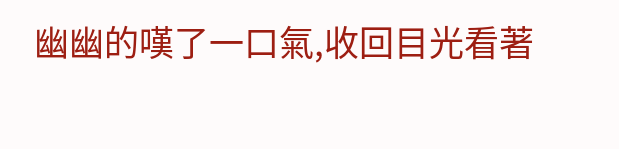幽幽的嘆了一口氣,收回目光看著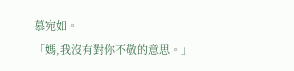慕宛如。
「媽,我沒有對你不敬的意思。」